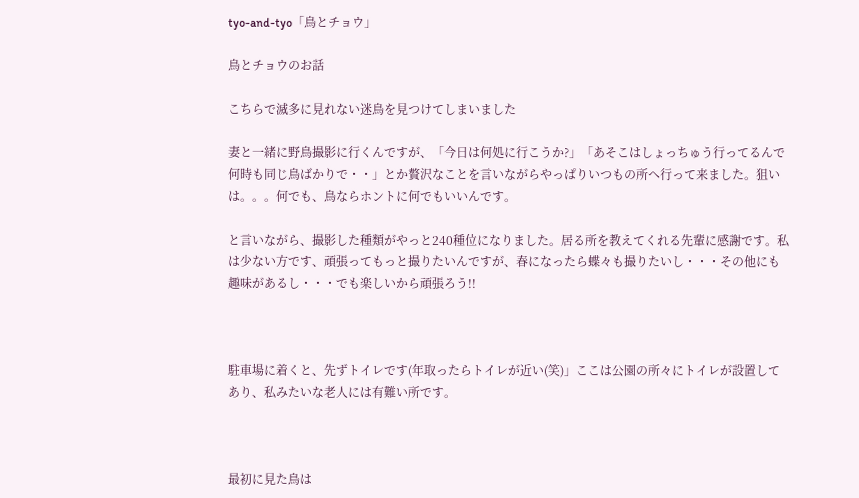tyo-and-tyo「鳥とチョウ」

鳥とチョウのお話

こちらで滅多に見れない迷鳥を見つけてしまいました

妻と一緒に野鳥撮影に行くんですが、「今日は何処に行こうか?」「あそこはしょっちゅう行ってるんで何時も同じ鳥ばかりで・・」とか贅沢なことを言いながらやっぱりいつもの所へ行って来ました。狙いは。。。何でも、鳥ならホントに何でもいいんです。

と言いながら、撮影した種類がやっと240種位になりました。居る所を教えてくれる先輩に感謝です。私は少ない方です、頑張ってもっと撮りたいんですが、春になったら蝶々も撮りたいし・・・その他にも趣味があるし・・・でも楽しいから頑張ろう!!



駐車場に着くと、先ずトイレです(年取ったらトイレが近い(笑)」ここは公園の所々にトイレが設置してあり、私みたいな老人には有難い所です。



最初に見た鳥は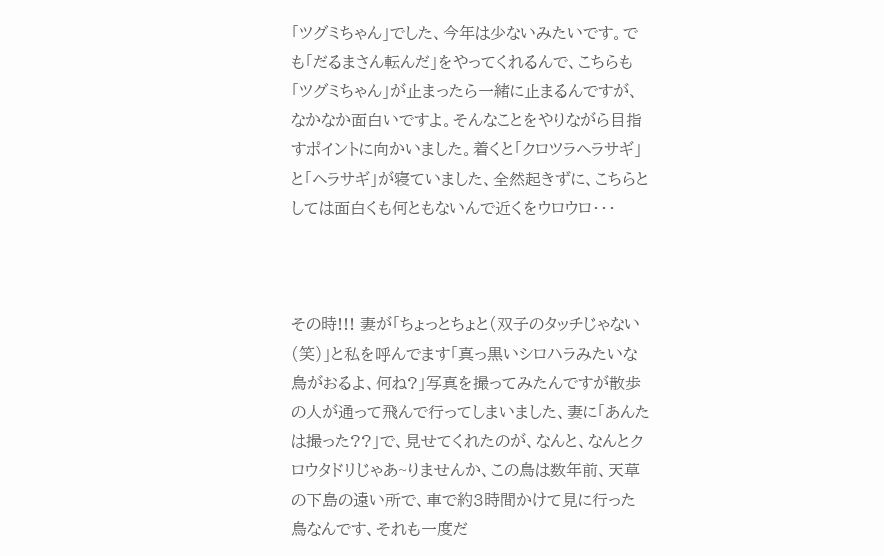「ツグミちゃん」でした、今年は少ないみたいです。でも「だるまさん転んだ」をやってくれるんで、こちらも「ツグミちゃん」が止まったら一緒に止まるんですが、なかなか面白いですよ。そんなことをやりながら目指すポイントに向かいました。着くと「クロツラヘラサギ」と「ヘラサギ」が寝ていました、全然起きずに、こちらとしては面白くも何ともないんで近くをウロウロ・・・



その時!!! 妻が「ちょっとちょと(双子のタッチじゃない(笑)」と私を呼んでます「真っ黒いシロハラみたいな鳥がおるよ、何ね?」写真を撮ってみたんですが散歩の人が通って飛んで行ってしまいました、妻に「あんたは撮った??」で、見せてくれたのが、なんと、なんとクロウタドリじゃあ~りませんか、この鳥は数年前、天草の下島の遠い所で、車で約3時間かけて見に行った鳥なんです、それも一度だ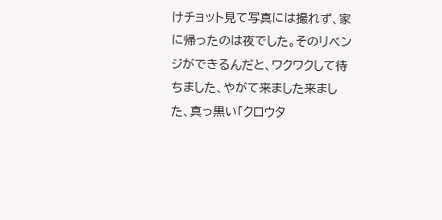けチョット見て写真には撮れず、家に帰ったのは夜でした。そのリベンジができるんだと、ワクワクして待ちました、やがて来ました来ました、真っ黒い「クロウタ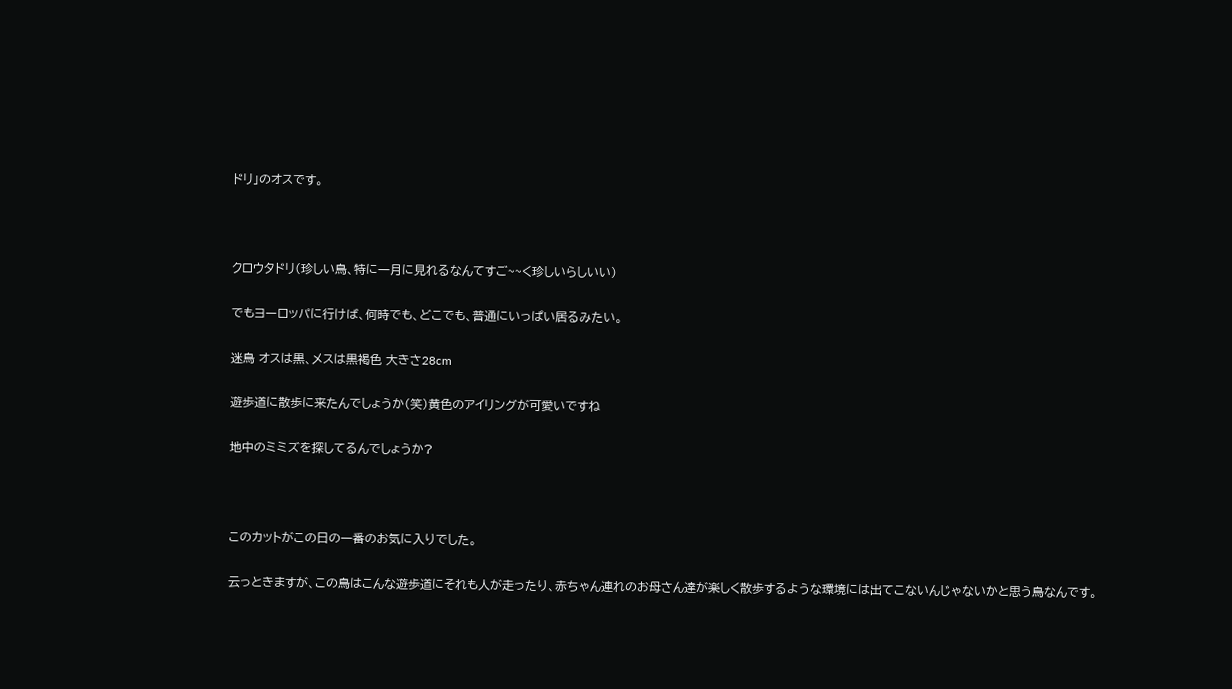ドリ」のオスです。



クロウタドリ(珍しい鳥、特に一月に見れるなんてすご~~く珍しいらしいい)

でもヨーロッパに行けば、何時でも、どこでも、普通にいっぱい居るみたい。

迷鳥 オスは黒、メスは黒褐色 大きさ28cm

遊歩道に散歩に来たんでしょうか(笑)黄色のアイリングが可愛いですね

地中のミミズを探してるんでしょうか?



このカットがこの日の一番のお気に入りでした。

云っときますが、この鳥はこんな遊歩道にそれも人が走ったり、赤ちゃん連れのお母さん達が楽しく散歩するような環境には出てこないんじゃないかと思う鳥なんです。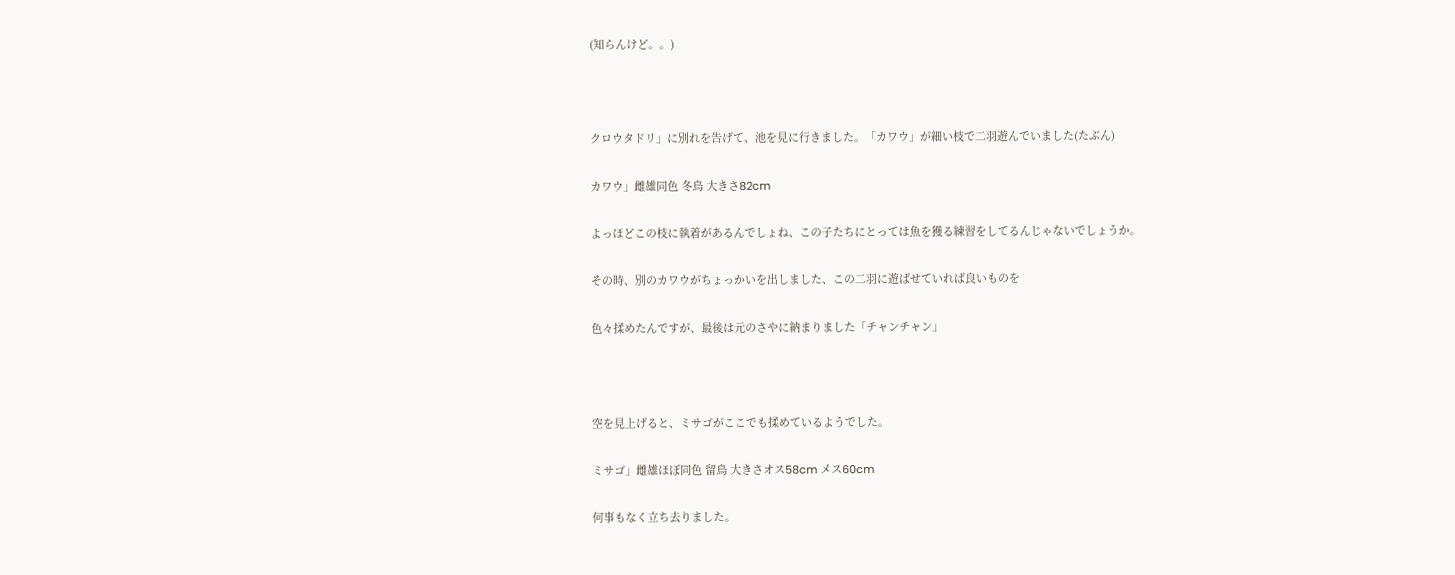(知らんけど。。)



クロウタドリ」に別れを告げて、池を見に行きました。「カワウ」が細い枝で二羽遊んでいました(たぶん)

カワウ」雌雄同色 冬鳥 大きさ82cm

よっほどこの枝に執着があるんでしょね、この子たちにとっては魚を獲る練習をしてるんじゃないでしょうか。

その時、別のカワウがちょっかいを出しました、この二羽に遊ばせていれば良いものを

色々揉めたんですが、最後は元のさやに納まりました「チャンチャン」



空を見上げると、ミサゴがここでも揉めているようでした。

ミサゴ」雌雄ほぼ同色 留鳥 大きさオス58cm メス60cm

何事もなく立ち去りました。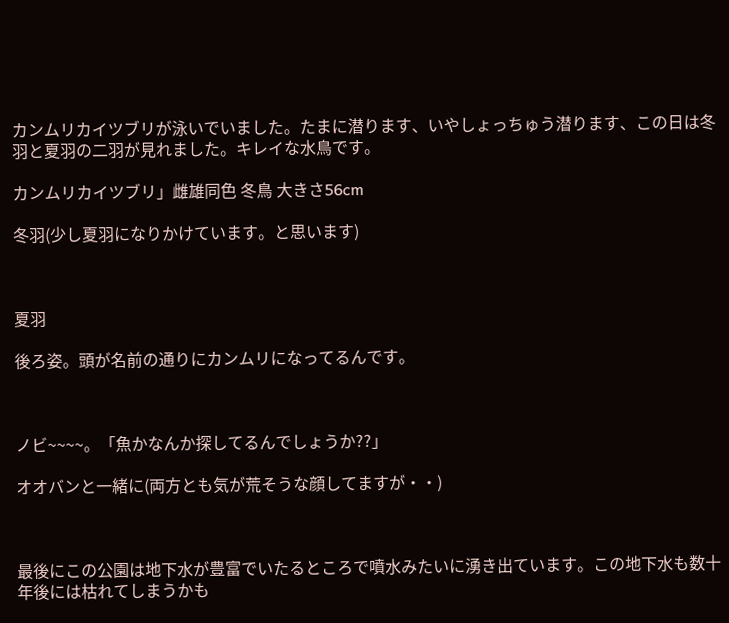カンムリカイツブリが泳いでいました。たまに潜ります、いやしょっちゅう潜ります、この日は冬羽と夏羽の二羽が見れました。キレイな水鳥です。

カンムリカイツブリ」雌雄同色 冬鳥 大きさ56cm

冬羽(少し夏羽になりかけています。と思います)



夏羽

後ろ姿。頭が名前の通りにカンムリになってるんです。



ノビ~~~~。「魚かなんか探してるんでしょうか??」

オオバンと一緒に(両方とも気が荒そうな顔してますが・・)



最後にこの公園は地下水が豊富でいたるところで噴水みたいに湧き出ています。この地下水も数十年後には枯れてしまうかも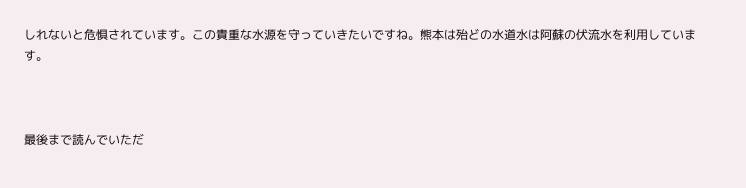しれないと危惧されています。この貴重な水源を守っていきたいですね。熊本は殆どの水道水は阿蘇の伏流水を利用しています。



最後まで読んでいただ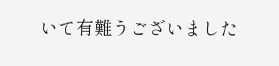いて有難うございました